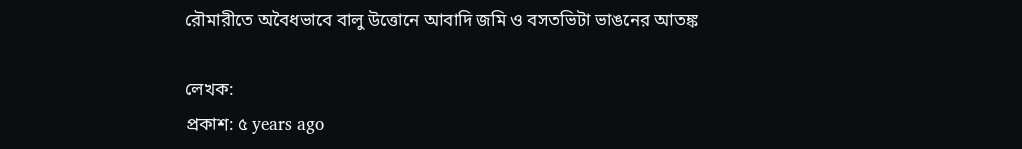রৌমারীতে অবৈধভাবে বালু উত্তোনে আবাদি জমি ও বসতভিটা ভাঙনের আতঙ্ক

লেখক:
প্রকাশ: ৫ years ago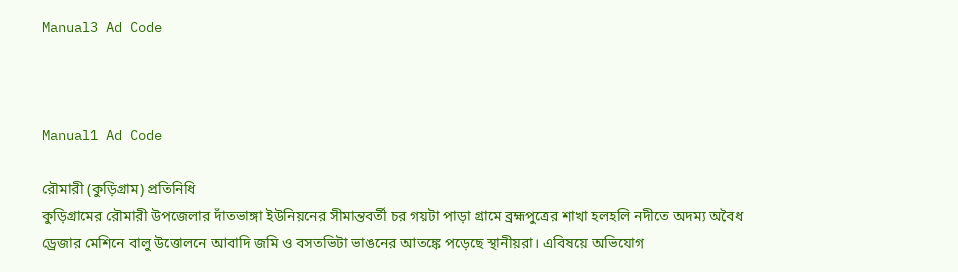Manual3 Ad Code



Manual1 Ad Code

রৌমারী (কুড়িগ্রাম) প্রতিনিধি
কুড়িগ্রামের রৌমারী উপজেলার দাঁতভাঙ্গা ইউনিয়নের সীমান্তবর্তী চর গয়টা পাড়া গ্রামে ব্রহ্মপুত্রের শাখা হলহলি নদীতে অদম্য অবৈধ ড্রেজার মেশিনে বালু উত্তোলনে আবাদি জমি ও বসতভিটা ভাঙনের আতঙ্কে পড়েছে স্থানীয়রা। এবিষয়ে অভিযোগ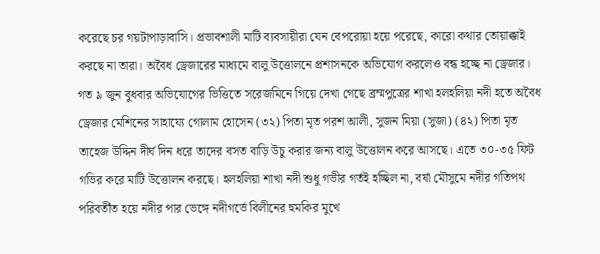করেছে চর গয়টাপাড়াবাসি। প্রভাবশালী মাটি ব্যবসায়ীরা যেন বেপরোয়া হয়ে পরেছে, কারো কথার তোয়াক্কাই করছে না তারা। অবৈধ ড্রেজারের মাধ্যমে বালু উত্তোলনে প্রশাসনকে অভিযোগ করলেও বন্ধ হচ্ছে না ড্রেজার।
গত ৯ জুন বুধবার অভিযোগের ভিত্তিতে সরেজমিনে গিয়ে দেখা গেছে ব্রম্মপুত্রের শাখা হলহলিয়া নদী হতে অবৈধ ড্রেজার মেশিনের সাহায্যে গোলাম হোসেন (৩২) পিতা মৃত পরশ আলী, সুজন মিয়া (সুজা) (৪২) পিতা মৃত তাহেজ উদ্দিন দীর্ঘ দিন ধরে তাদের বসত বাড়ি উচু করার জন্য বালু উত্তোলন করে আসছে। এতে ৩০-৩৫ ফিট গভির করে মাটি উত্তোলন করছে। হলহলিয়া শাখা নদী শুধু গভীর গর্তই হচ্ছিল না, বর্ষা মৌসুমে নদীর গতিপথ পরিবর্তীত হয়ে নদীর পার ভেঙ্গে নদীগর্ভে বিলীনের হুমকির মুখে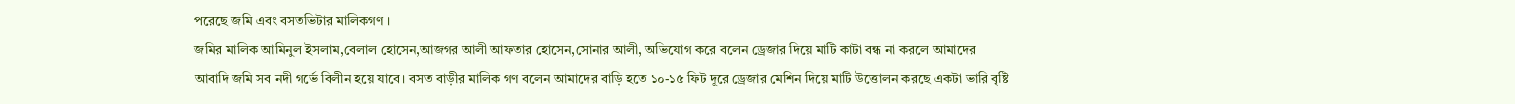পরেছে জমি এবং বসতভিটার মালিকগণ ।
জমির মালিক আমিনুল ইসলাম,বেলাল হোসেন,আজগর আলী আফতার হোসেন,সোনার আলী, অভিযোগ করে বলেন ড্রেজার দিয়ে মাটি কাটা বন্ধ না করলে আমাদের আবাদি জমি সব নদী গর্ভে বিলীন হয়ে যাবে। বসত বাড়ীর মালিক গণ বলেন আমাদের বাড়ি হতে ১০-১৫ ফিট দূরে ড্রেজার মেশিন দিয়ে মাটি উত্তোলন করছে একটা ভারি বৃষ্টি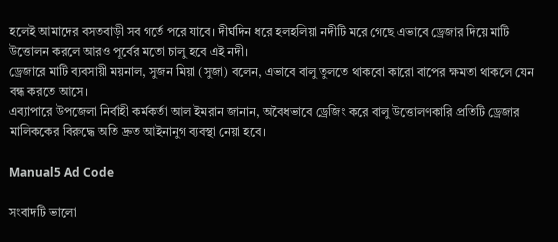হলেই আমাদের বসতবাড়ী সব গর্তে পরে যাবে। দীর্ঘদিন ধরে হলহলিয়া নদীটি মরে গেছে এভাবে ড্রেজার দিয়ে মাটি উত্তোলন করলে আরও পূর্বের মতো চালু হবে এই নদী।
ড্রেজারে মাটি ব্যবসায়ী ময়নাল, সুজন মিয়া (সুজা) বলেন, এভাবে বালু তুলতে থাকবো কারো বাপের ক্ষমতা থাকলে যেন বন্ধ করতে আসে।
এব্যাপারে উপজেলা নির্বাহী কর্মকর্তা আল ইমরান জানান, অবৈধভাবে ড্রেজিং করে বালু উত্তোলণকারি প্রতিটি ড্রেজার মালিককের বিরুদ্ধে অতি দ্রুত আইনানুগ ব্যবস্থা নেয়া হবে।

Manual5 Ad Code

সংবাদটি ভালো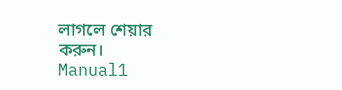লাগলে শেয়ার করুন।
Manual1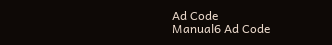Ad Code
Manual6 Ad Code